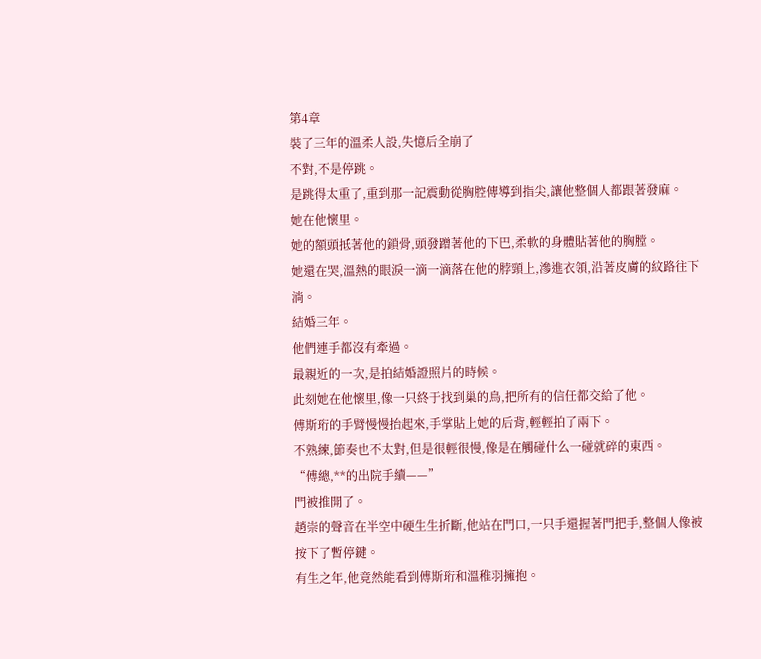第4章
裝了三年的溫柔人設,失憶后全崩了
不對,不是停跳。
是跳得太重了,重到那一記震動從胸腔傳導到指尖,讓他整個人都跟著發麻。
她在他懷里。
她的額頭抵著他的鎖骨,頭發蹭著他的下巴,柔軟的身體貼著他的胸膛。
她還在哭,溫熱的眼淚一滴一滴落在他的脖頸上,滲進衣領,沿著皮膚的紋路往下淌。
結婚三年。
他們連手都沒有牽過。
最親近的一次,是拍結婚證照片的時候。
此刻她在他懷里,像一只終于找到巢的鳥,把所有的信任都交給了他。
傅斯珩的手臂慢慢抬起來,手掌貼上她的后背,輕輕拍了兩下。
不熟練,節奏也不太對,但是很輕很慢,像是在觸碰什么一碰就碎的東西。
“傅總,**的出院手續——”
門被推開了。
趙崇的聲音在半空中硬生生折斷,他站在門口,一只手還握著門把手,整個人像被按下了暫停鍵。
有生之年,他竟然能看到傅斯珩和溫稚羽擁抱。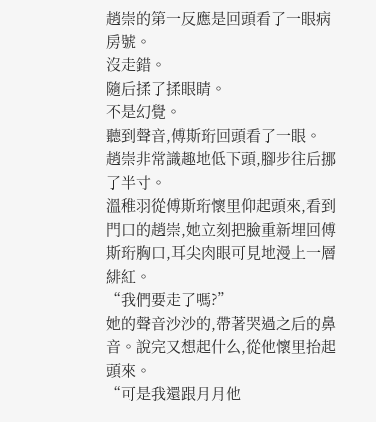趙崇的第一反應是回頭看了一眼病房號。
沒走錯。
隨后揉了揉眼睛。
不是幻覺。
聽到聲音,傅斯珩回頭看了一眼。
趙崇非常識趣地低下頭,腳步往后挪了半寸。
溫稚羽從傅斯珩懷里仰起頭來,看到門口的趙崇,她立刻把臉重新埋回傅斯珩胸口,耳尖肉眼可見地漫上一層緋紅。
“我們要走了嗎?”
她的聲音沙沙的,帶著哭過之后的鼻音。說完又想起什么,從他懷里抬起頭來。
“可是我還跟月月他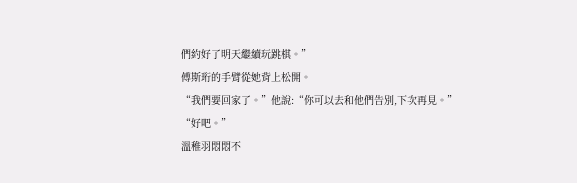們約好了明天繼續玩跳棋。”
傅斯珩的手臂從她背上松開。
“我們要回家了。”他說:“你可以去和他們告別,下次再見。”
“好吧。”
溫稚羽悶悶不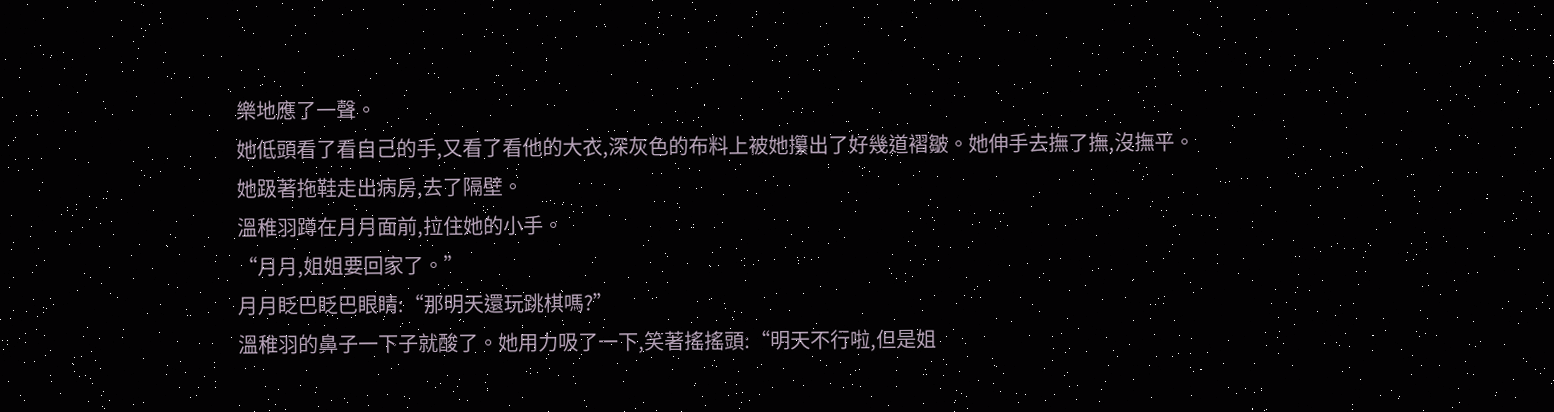樂地應了一聲。
她低頭看了看自己的手,又看了看他的大衣,深灰色的布料上被她攥出了好幾道褶皺。她伸手去撫了撫,沒撫平。
她趿著拖鞋走出病房,去了隔壁。
溫稚羽蹲在月月面前,拉住她的小手。
“月月,姐姐要回家了。”
月月眨巴眨巴眼睛:“那明天還玩跳棋嗎?”
溫稚羽的鼻子一下子就酸了。她用力吸了一下,笑著搖搖頭:“明天不行啦,但是姐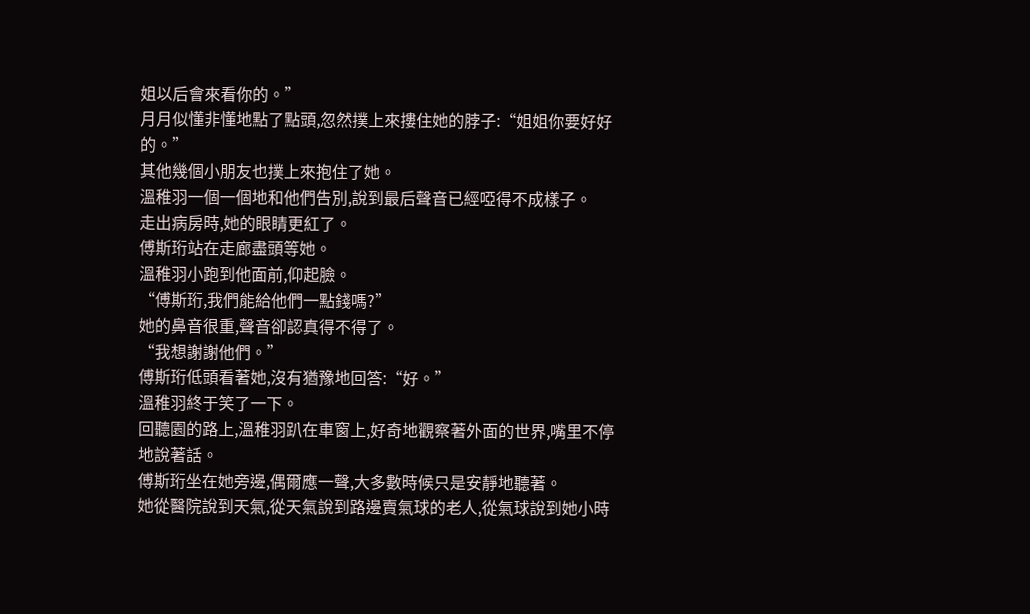姐以后會來看你的。”
月月似懂非懂地點了點頭,忽然撲上來摟住她的脖子:“姐姐你要好好的。”
其他幾個小朋友也撲上來抱住了她。
溫稚羽一個一個地和他們告別,說到最后聲音已經啞得不成樣子。
走出病房時,她的眼睛更紅了。
傅斯珩站在走廊盡頭等她。
溫稚羽小跑到他面前,仰起臉。
“傅斯珩,我們能給他們一點錢嗎?”
她的鼻音很重,聲音卻認真得不得了。
“我想謝謝他們。”
傅斯珩低頭看著她,沒有猶豫地回答:“好。”
溫稚羽終于笑了一下。
回聽園的路上,溫稚羽趴在車窗上,好奇地觀察著外面的世界,嘴里不停地說著話。
傅斯珩坐在她旁邊,偶爾應一聲,大多數時候只是安靜地聽著。
她從醫院說到天氣,從天氣說到路邊賣氣球的老人,從氣球說到她小時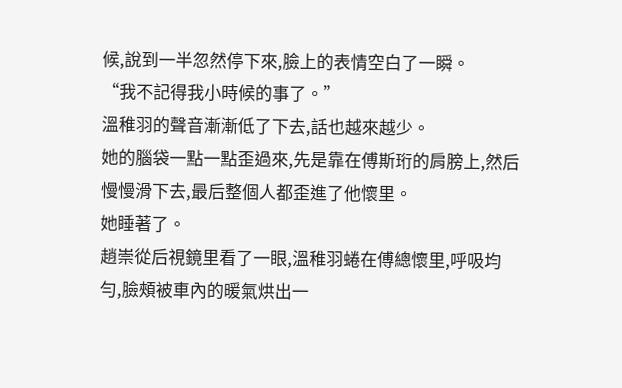候,說到一半忽然停下來,臉上的表情空白了一瞬。
“我不記得我小時候的事了。”
溫稚羽的聲音漸漸低了下去,話也越來越少。
她的腦袋一點一點歪過來,先是靠在傅斯珩的肩膀上,然后慢慢滑下去,最后整個人都歪進了他懷里。
她睡著了。
趙崇從后視鏡里看了一眼,溫稚羽蜷在傅總懷里,呼吸均勻,臉頰被車內的暖氣烘出一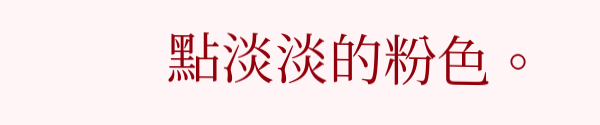點淡淡的粉色。